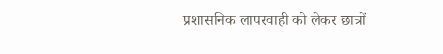प्रशासनिक लापरवाही को लेकर छात्रों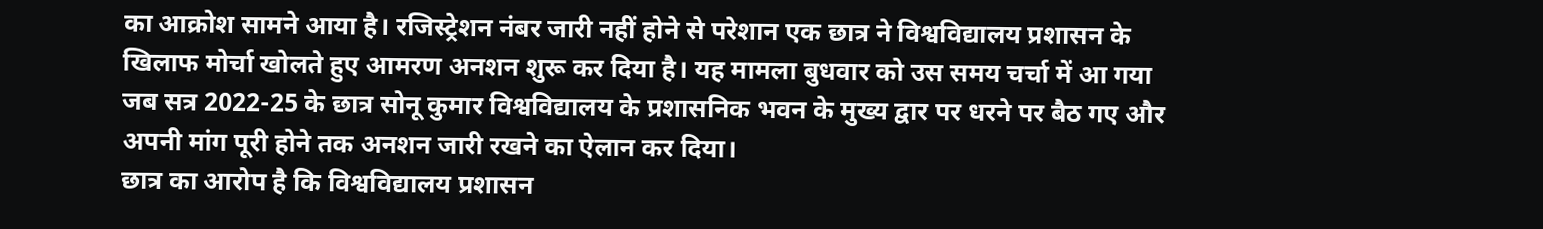का आक्रोश सामने आया है। रजिस्ट्रेशन नंबर जारी नहीं होने से परेशान एक छात्र ने विश्वविद्यालय प्रशासन के खिलाफ मोर्चा खोलते हुए आमरण अनशन शुरू कर दिया है। यह मामला बुधवार को उस समय चर्चा में आ गया जब सत्र 2022-25 के छात्र सोनू कुमार विश्वविद्यालय के प्रशासनिक भवन के मुख्य द्वार पर धरने पर बैठ गए और अपनी मांग पूरी होने तक अनशन जारी रखने का ऐलान कर दिया।
छात्र का आरोप है कि विश्वविद्यालय प्रशासन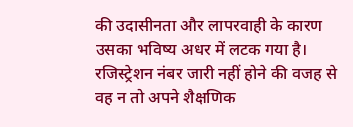की उदासीनता और लापरवाही के कारण उसका भविष्य अधर में लटक गया है। रजिस्ट्रेशन नंबर जारी नहीं होने की वजह से वह न तो अपने शैक्षणिक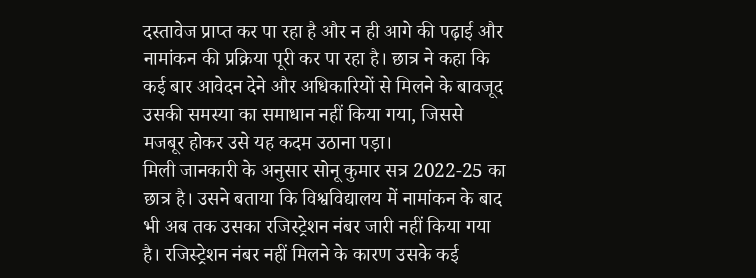दस्तावेज प्राप्त कर पा रहा है और न ही आगे की पढ़ाई और नामांकन की प्रक्रिया पूरी कर पा रहा है। छात्र ने कहा कि कई बार आवेदन देने और अधिकारियों से मिलने के बावजूद उसकी समस्या का समाधान नहीं किया गया, जिससे मजबूर होकर उसे यह कदम उठाना पड़ा।
मिली जानकारी के अनुसार सोनू कुमार सत्र 2022-25 का छात्र है। उसने बताया कि विश्वविद्यालय में नामांकन के बाद भी अब तक उसका रजिस्ट्रेशन नंबर जारी नहीं किया गया है। रजिस्ट्रेशन नंबर नहीं मिलने के कारण उसके कई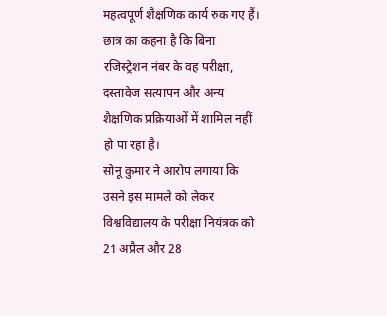महत्वपूर्ण शैक्षणिक कार्य रुक गए हैं। छात्र का कहना है कि बिना रजिस्ट्रेशन नंबर के वह परीक्षा, दस्तावेज सत्यापन और अन्य शैक्षणिक प्रक्रियाओं में शामिल नहीं हो पा रहा है।
सोनू कुमार ने आरोप लगाया कि उसने इस मामले को लेकर विश्वविद्यालय के परीक्षा नियंत्रक को 21 अप्रैल और 28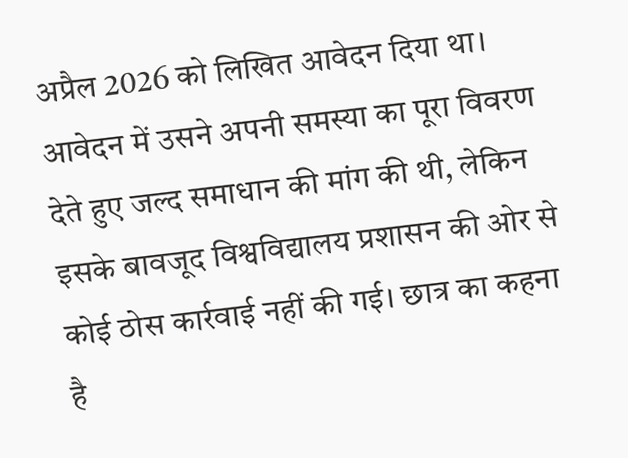अप्रैल 2026 को लिखित आवेदन दिया था। आवेदन में उसने अपनी समस्या का पूरा विवरण देते हुए जल्द समाधान की मांग की थी, लेकिन इसके बावजूद विश्वविद्यालय प्रशासन की ओर से कोई ठोस कार्रवाई नहीं की गई। छात्र का कहना है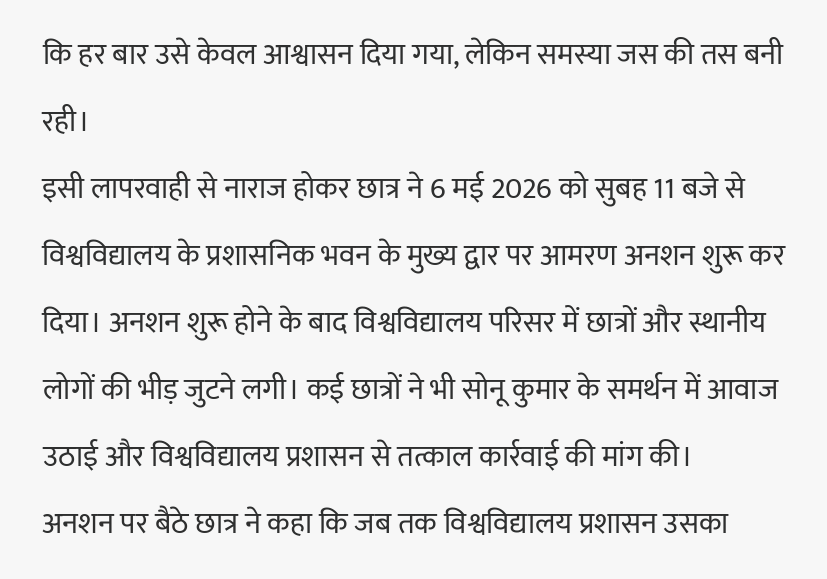कि हर बार उसे केवल आश्वासन दिया गया, लेकिन समस्या जस की तस बनी रही।
इसी लापरवाही से नाराज होकर छात्र ने 6 मई 2026 को सुबह 11 बजे से विश्वविद्यालय के प्रशासनिक भवन के मुख्य द्वार पर आमरण अनशन शुरू कर दिया। अनशन शुरू होने के बाद विश्वविद्यालय परिसर में छात्रों और स्थानीय लोगों की भीड़ जुटने लगी। कई छात्रों ने भी सोनू कुमार के समर्थन में आवाज उठाई और विश्वविद्यालय प्रशासन से तत्काल कार्रवाई की मांग की।
अनशन पर बैठे छात्र ने कहा कि जब तक विश्वविद्यालय प्रशासन उसका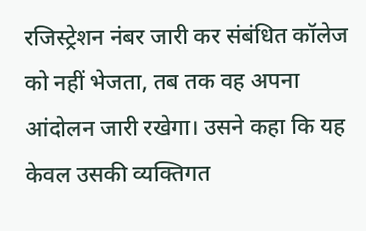रजिस्ट्रेशन नंबर जारी कर संबंधित कॉलेज को नहीं भेजता, तब तक वह अपना आंदोलन जारी रखेगा। उसने कहा कि यह केवल उसकी व्यक्तिगत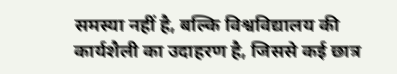समस्या नहीं है, बल्कि विश्वविद्यालय की कार्यशैली का उदाहरण है, जिससे कई छात्र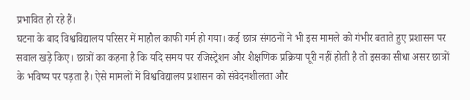प्रभावित हो रहे हैं।
घटना के बाद विश्वविद्यालय परिसर में माहौल काफी गर्म हो गया। कई छात्र संगठनों ने भी इस मामले को गंभीर बताते हुए प्रशासन पर सवाल खड़े किए। छात्रों का कहना है कि यदि समय पर रजिस्ट्रेशन और शैक्षणिक प्रक्रिया पूरी नहीं होती है तो इसका सीधा असर छात्रों के भविष्य पर पड़ता है। ऐसे मामलों में विश्वविद्यालय प्रशासन को संवेदनशीलता और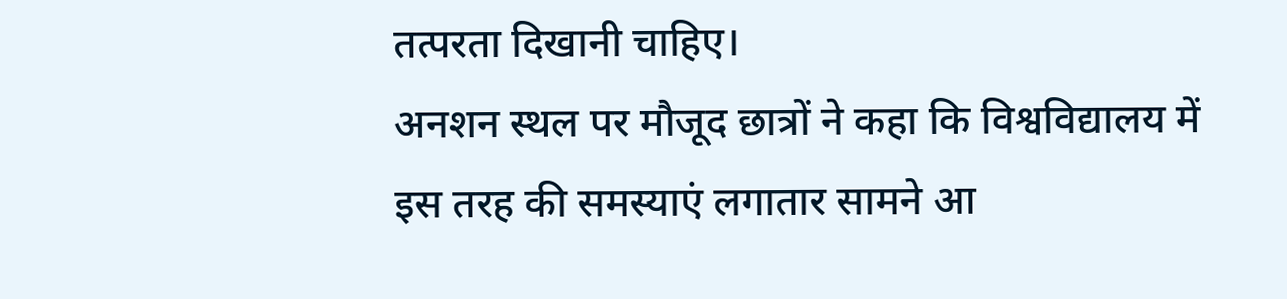तत्परता दिखानी चाहिए।
अनशन स्थल पर मौजूद छात्रों ने कहा कि विश्वविद्यालय में इस तरह की समस्याएं लगातार सामने आ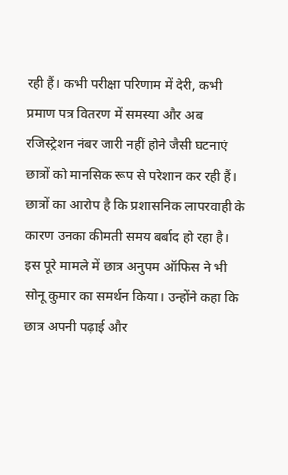रही हैं। कभी परीक्षा परिणाम में देरी, कभी प्रमाण पत्र वितरण में समस्या और अब रजिस्ट्रेशन नंबर जारी नहीं होने जैसी घटनाएं छात्रों को मानसिक रूप से परेशान कर रही हैं। छात्रों का आरोप है कि प्रशासनिक लापरवाही के कारण उनका कीमती समय बर्बाद हो रहा है।
इस पूरे मामले में छात्र अनुपम ऑफिस ने भी सोनू कुमार का समर्थन किया। उन्होंने कहा कि छात्र अपनी पढ़ाई और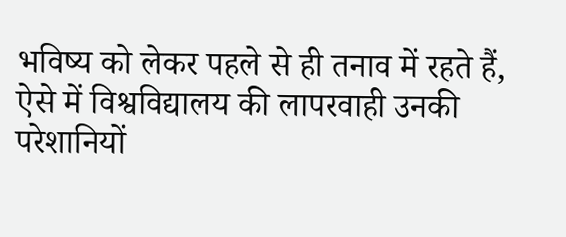भविष्य को लेकर पहले से ही तनाव में रहते हैं, ऐसे में विश्वविद्यालय की लापरवाही उनकी परेशानियों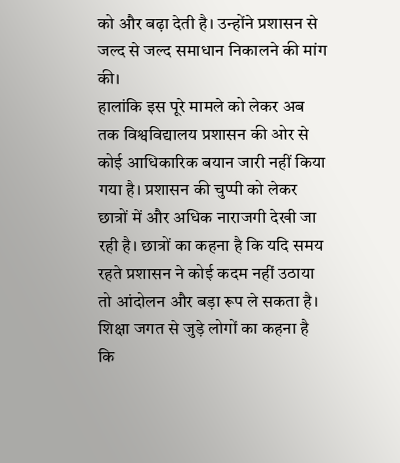को और बढ़ा देती है। उन्होंने प्रशासन से जल्द से जल्द समाधान निकालने की मांग की।
हालांकि इस पूरे मामले को लेकर अब तक विश्वविद्यालय प्रशासन की ओर से कोई आधिकारिक बयान जारी नहीं किया गया है। प्रशासन की चुप्पी को लेकर छात्रों में और अधिक नाराजगी देखी जा रही है। छात्रों का कहना है कि यदि समय रहते प्रशासन ने कोई कदम नहीं उठाया तो आंदोलन और बड़ा रूप ले सकता है।
शिक्षा जगत से जुड़े लोगों का कहना है कि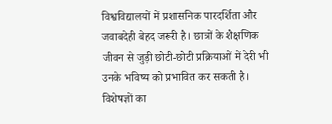विश्वविद्यालयों में प्रशासनिक पारदर्शिता और जवाबदेही बेहद जरूरी है। छात्रों के शैक्षणिक जीवन से जुड़ी छोटी-छोटी प्रक्रियाओं में देरी भी उनके भविष्य को प्रभावित कर सकती है। विशेषज्ञों का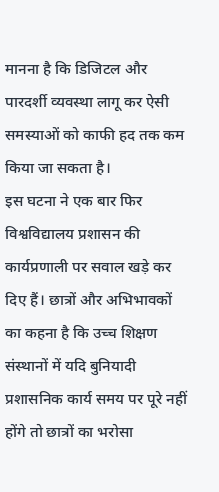मानना है कि डिजिटल और पारदर्शी व्यवस्था लागू कर ऐसी समस्याओं को काफी हद तक कम किया जा सकता है।
इस घटना ने एक बार फिर विश्वविद्यालय प्रशासन की कार्यप्रणाली पर सवाल खड़े कर दिए हैं। छात्रों और अभिभावकों का कहना है कि उच्च शिक्षण संस्थानों में यदि बुनियादी प्रशासनिक कार्य समय पर पूरे नहीं होंगे तो छात्रों का भरोसा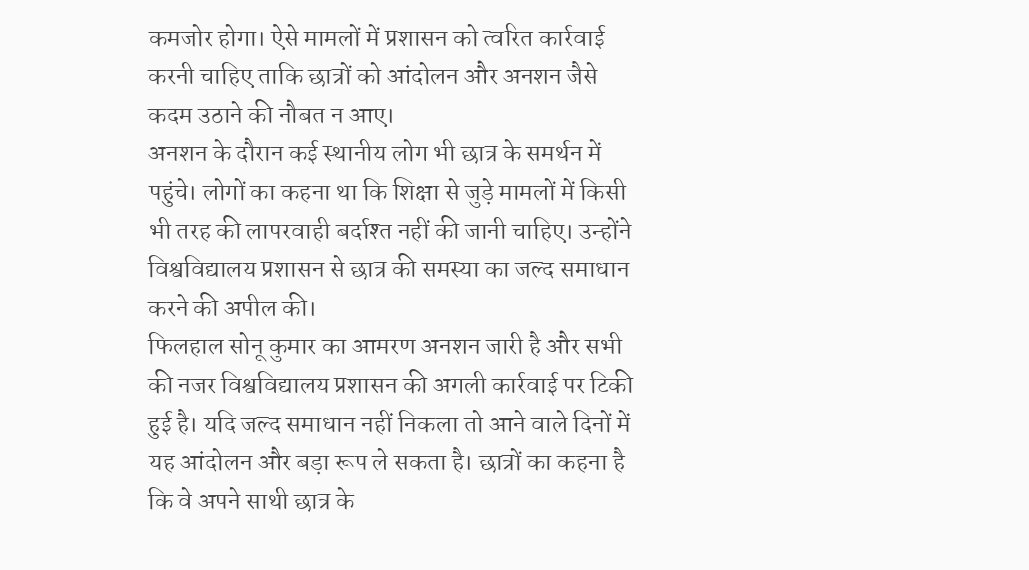कमजोर होगा। ऐसे मामलों में प्रशासन को त्वरित कार्रवाई करनी चाहिए ताकि छात्रों को आंदोलन और अनशन जैसे कदम उठाने की नौबत न आए।
अनशन के दौरान कई स्थानीय लोग भी छात्र के समर्थन में पहुंचे। लोगों का कहना था कि शिक्षा से जुड़े मामलों में किसी भी तरह की लापरवाही बर्दाश्त नहीं की जानी चाहिए। उन्होंने विश्वविद्यालय प्रशासन से छात्र की समस्या का जल्द समाधान करने की अपील की।
फिलहाल सोनू कुमार का आमरण अनशन जारी है और सभी की नजर विश्वविद्यालय प्रशासन की अगली कार्रवाई पर टिकी हुई है। यदि जल्द समाधान नहीं निकला तो आने वाले दिनों में यह आंदोलन और बड़ा रूप ले सकता है। छात्रों का कहना है कि वे अपने साथी छात्र के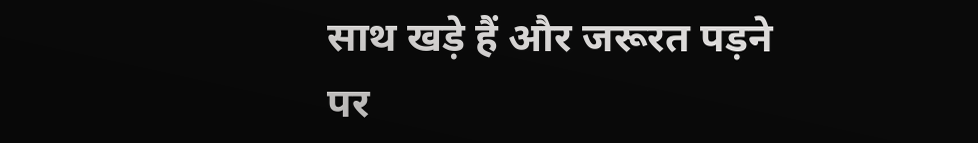साथ खड़े हैं और जरूरत पड़ने पर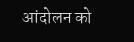आंदोलन को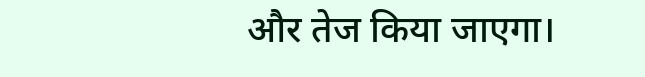और तेज किया जाएगा।